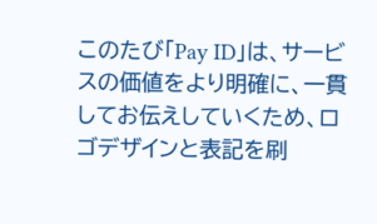このたび「Pay ID」は、サービスの価値をより明確に、一貫してお伝えしていくため、ロゴデザインと表記を刷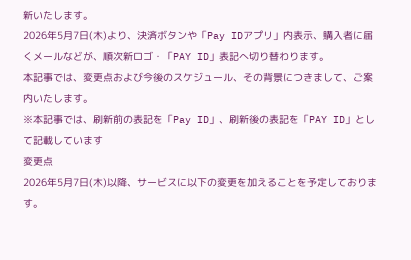新いたします。
2026年5月7日(木)より、決済ボタンや「Pay IDアプリ」内表示、購入者に届くメールなどが、順次新ロゴ・「PAY ID」表記へ切り替わります。
本記事では、変更点および今後のスケジュール、その背景につきまして、ご案内いたします。
※本記事では、刷新前の表記を「Pay ID」、刷新後の表記を「PAY ID」として記載しています
変更点
2026年5月7日(木)以降、サービスに以下の変更を加えることを予定しております。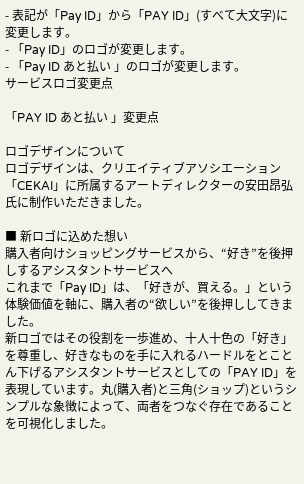- 表記が「Pay ID」から「PAY ID」(すべて大文字)に変更します。
- 「Pay ID」のロゴが変更します。
- 「Pay ID あと払い 」のロゴが変更します。
サービスロゴ変更点

「PAY ID あと払い 」変更点

ロゴデザインについて
ロゴデザインは、クリエイティブアソシエーション「CEKAI」に所属するアートディレクターの安田昂弘氏に制作いただきました。

■ 新ロゴに込めた想い
購入者向けショッピングサービスから、“好き”を後押しするアシスタントサービスへ
これまで「Pay ID」は、「好きが、買える。」という体験価値を軸に、購入者の“欲しい”を後押ししてきました。
新ロゴではその役割を一歩進め、十人十色の「好き」を尊重し、好きなものを手に入れるハードルをとことん下げるアシスタントサービスとしての「PAY ID」を表現しています。丸(購入者)と三角(ショップ)というシンプルな象徴によって、両者をつなぐ存在であることを可視化しました。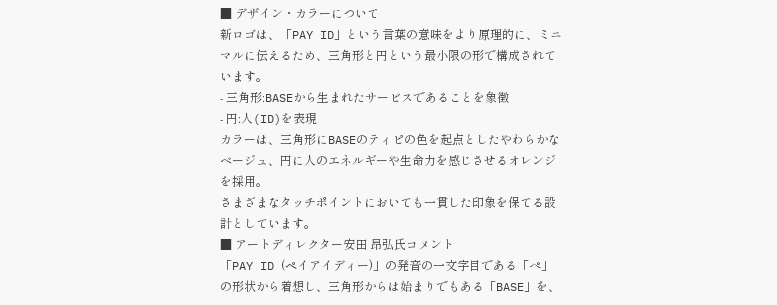■ デザイン・カラーについて
新ロゴは、「PAY ID」という言葉の意味をより原理的に、ミニマルに伝えるため、三角形と円という最小限の形で構成されています。
- 三角形:BASEから生まれたサービスであることを象徴
- 円:人(ID)を表現
カラーは、三角形にBASEのティピの色を起点としたやわらかなベージュ、円に人のエネルギーや生命力を感じさせるオレンジを採用。
さまざまなタッチポイントにおいても一貫した印象を保てる設計としています。
■ アートディレクター安田 昂弘氏コメント
「PAY ID (ペイアイディー)」の発音の一文字目である「ぺ」の形状から着想し、三角形からは始まりでもある「BASE」を、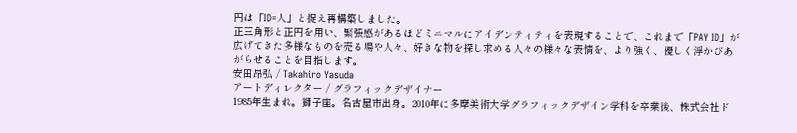円は「ID=人」と捉え再構築しました。
正三角形と正円を用い、緊張感があるほどミニマルにアイデンティティを表現することで、これまで「PAY ID」が広げてきた多様なものを売る場や人々、好きな物を探し求める人々の様々な表情を、より強く、優しく浮かびあがらせることを目指します。
安田昂弘 / Takahiro Yasuda
アートディレクター / グラフィックデザイナー
1985年生まれ。獅子座。名古屋市出身。2010年に多摩美術大学グラフィックデザイン学科を卒業後、株式会社ド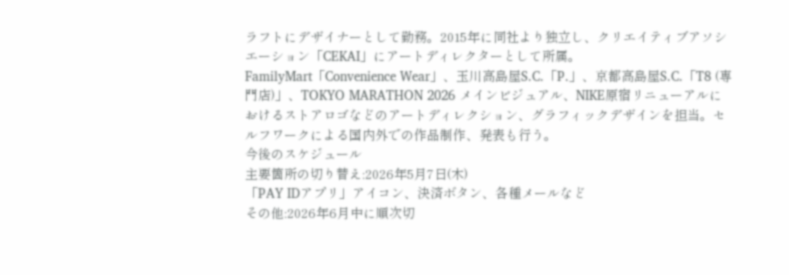ラフトにデザイナーとして勤務。2015年に同社より独立し、クリエイティブアソシエーション「CEKAI」にアートディレクターとして所属。
FamilyMart「Convenience Wear」、玉川高島屋S.C.「P.」、京都高島屋S.C.「T8 (専門店)」、TOKYO MARATHON 2026 メインビジュアル、NIKE原宿リニューアルにおけるストアロゴなどのアートディレクション、グラフィックデザインを担当。セルフワークによる国内外での作品制作、発表も行う。
今後のスケジュール
主要箇所の切り替え:2026年5月7日(木)
「PAY IDアプリ」アイコン、決済ボタン、各種メールなど
その他:2026年6月中に順次切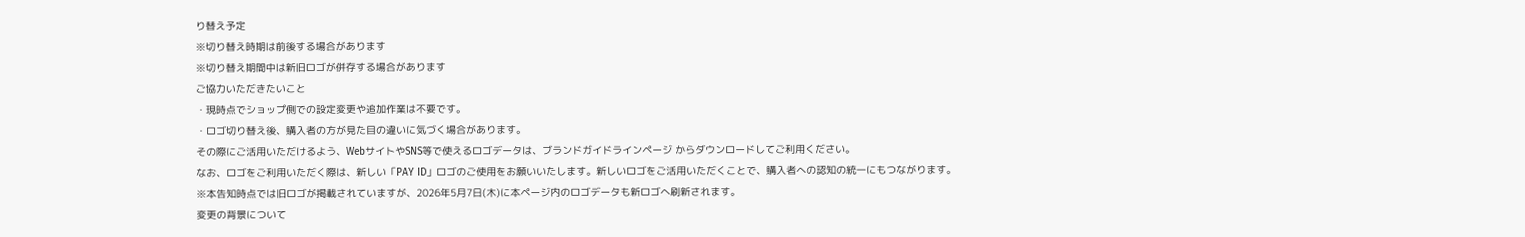り替え予定
※切り替え時期は前後する場合があります
※切り替え期間中は新旧ロゴが併存する場合があります
ご協力いただきたいこと
・現時点でショップ側での設定変更や追加作業は不要です。
・ロゴ切り替え後、購入者の方が見た目の違いに気づく場合があります。
その際にご活用いただけるよう、WebサイトやSNS等で使えるロゴデータは、ブランドガイドラインページ からダウンロードしてご利用ください。
なお、ロゴをご利用いただく際は、新しい「PAY ID」ロゴのご使用をお願いいたします。新しいロゴをご活用いただくことで、購入者への認知の統一にもつながります。
※本告知時点では旧ロゴが掲載されていますが、2026年5月7日(木)に本ページ内のロゴデータも新ロゴへ刷新されます。
変更の背景について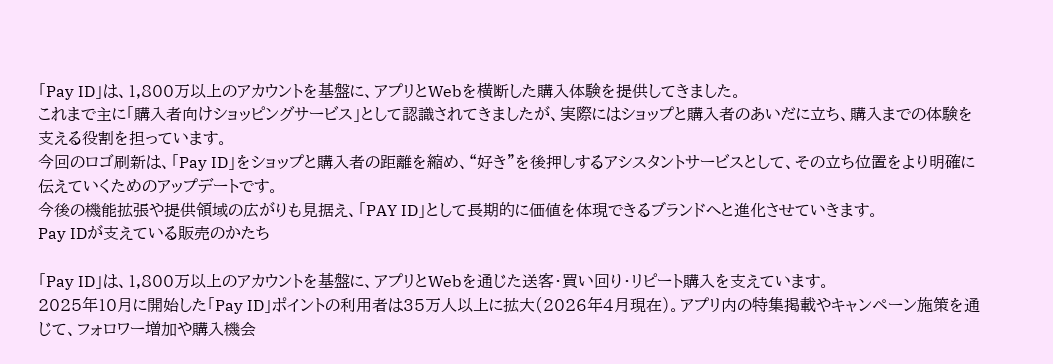「Pay ID」は、1,800万以上のアカウントを基盤に、アプリとWebを横断した購入体験を提供してきました。
これまで主に「購入者向けショッピングサービス」として認識されてきましたが、実際にはショップと購入者のあいだに立ち、購入までの体験を支える役割を担っています。
今回のロゴ刷新は、「Pay ID」をショップと購入者の距離を縮め、“好き”を後押しするアシスタントサービスとして、その立ち位置をより明確に伝えていくためのアップデートです。
今後の機能拡張や提供領域の広がりも見据え、「PAY ID」として長期的に価値を体現できるブランドへと進化させていきます。
Pay IDが支えている販売のかたち

「Pay ID」は、1,800万以上のアカウントを基盤に、アプリとWebを通じた送客・買い回り・リピート購入を支えています。
2025年10月に開始した「Pay ID」ポイントの利用者は35万人以上に拡大(2026年4月現在)。アプリ内の特集掲載やキャンペーン施策を通じて、フォロワー増加や購入機会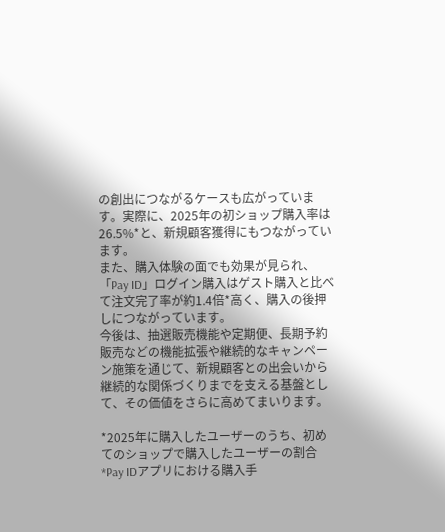の創出につながるケースも広がっています。実際に、2025年の初ショップ購入率は26.5%*と、新規顧客獲得にもつながっています。
また、購入体験の面でも効果が見られ、「Pay ID」ログイン購入はゲスト購入と比べて注文完了率が約1.4倍*高く、購入の後押しにつながっています。
今後は、抽選販売機能や定期便、長期予約販売などの機能拡張や継続的なキャンペーン施策を通じて、新規顧客との出会いから継続的な関係づくりまでを支える基盤として、その価値をさらに高めてまいります。

*2025年に購入したユーザーのうち、初めてのショップで購入したユーザーの割合
*Pay IDアプリにおける購入手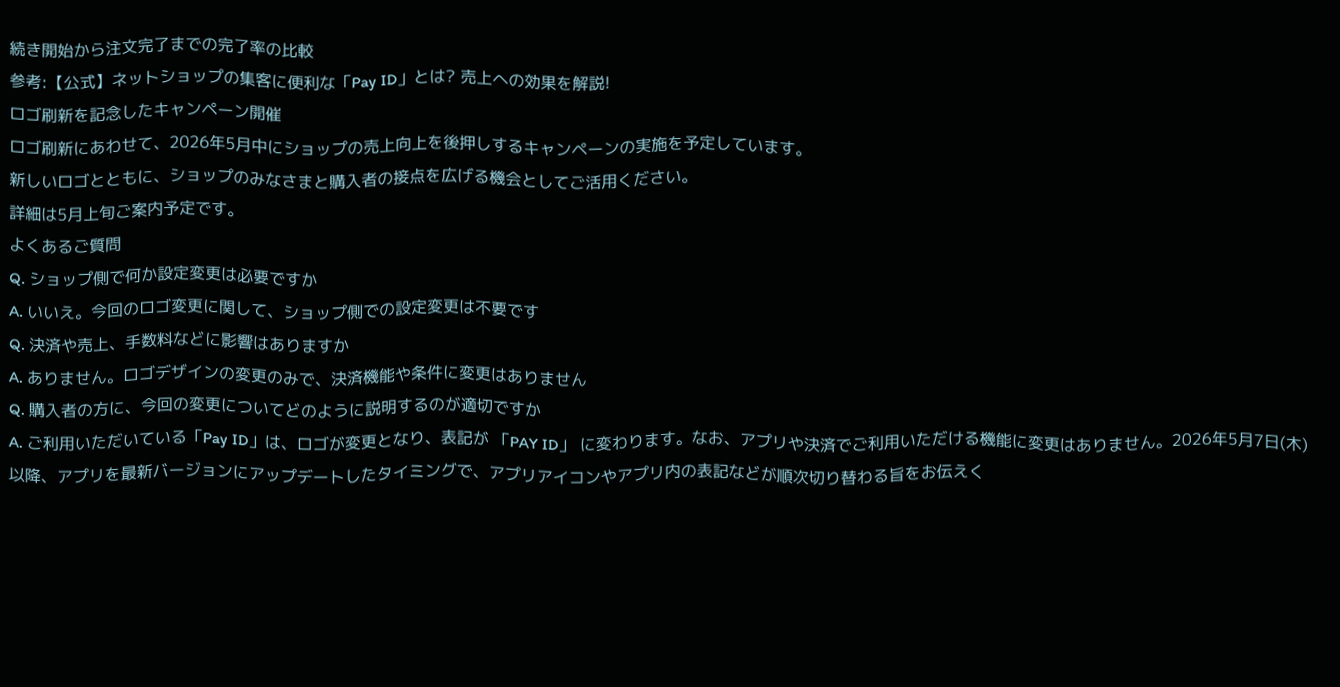続き開始から注文完了までの完了率の比較
参考:【公式】ネットショップの集客に便利な「Pay ID」とは? 売上への効果を解説!
ロゴ刷新を記念したキャンペーン開催
ロゴ刷新にあわせて、2026年5月中にショップの売上向上を後押しするキャンペーンの実施を予定しています。
新しいロゴとともに、ショップのみなさまと購入者の接点を広げる機会としてご活用ください。
詳細は5月上旬ご案内予定です。
よくあるご質問
Q. ショップ側で何か設定変更は必要ですか
A. いいえ。今回のロゴ変更に関して、ショップ側での設定変更は不要です
Q. 決済や売上、手数料などに影響はありますか
A. ありません。ロゴデザインの変更のみで、決済機能や条件に変更はありません
Q. 購入者の方に、今回の変更についてどのように説明するのが適切ですか
A. ご利用いただいている「Pay ID」は、ロゴが変更となり、表記が 「PAY ID」 に変わります。なお、アプリや決済でご利用いただける機能に変更はありません。2026年5月7日(木)以降、アプリを最新バージョンにアップデートしたタイミングで、アプリアイコンやアプリ内の表記などが順次切り替わる旨をお伝えく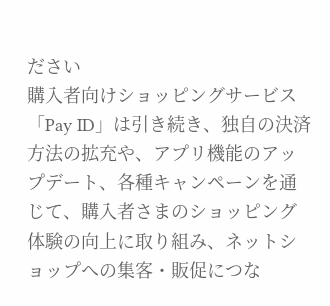ださい
購入者向けショッピングサービス「Pay ID」は引き続き、独自の決済方法の拡充や、アプリ機能のアップデート、各種キャンペーンを通じて、購入者さまのショッピング体験の向上に取り組み、ネットショップへの集客・販促につな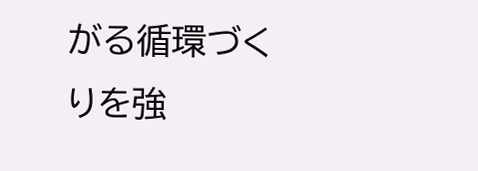がる循環づくりを強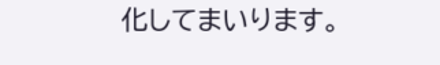化してまいります。